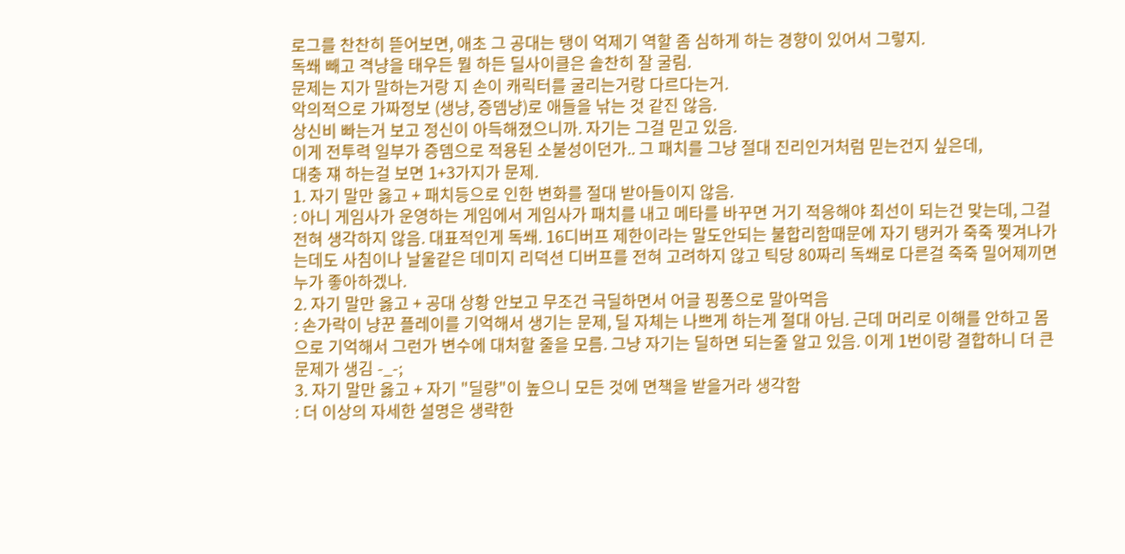로그를 찬찬히 뜯어보면, 애초 그 공대는 탱이 억제기 역할 좀 심하게 하는 경향이 있어서 그렇지.
독쐐 빼고 격냥을 태우든 뭘 하든 딜사이클은 솔찬히 잘 굴림.
문제는 지가 말하는거랑 지 손이 캐릭터를 굴리는거랑 다르다는거.
악의적으로 가짜정보 (생냥, 증뎀냥)로 애들을 낚는 것 같진 않음.
상신비 빠는거 보고 정신이 아득해졌으니까. 자기는 그걸 믿고 있음.
이게 전투력 일부가 증뎀으로 적용된 소불성이던가.. 그 패치를 그냥 절대 진리인거처럼 믿는건지 싶은데,
대충 쟤 하는걸 보면 1+3가지가 문제.
1. 자기 말만 옳고 + 패치등으로 인한 변화를 절대 받아들이지 않음.
: 아니 게임사가 운영하는 게임에서 게임사가 패치를 내고 메타를 바꾸면 거기 적응해야 최선이 되는건 맞는데, 그걸 전혀 생각하지 않음. 대표적인게 독쐐. 16디버프 제한이라는 말도안되는 불합리함때문에 자기 탱커가 죽죽 찢겨나가는데도 사침이나 날울같은 데미지 리덕션 디버프를 전혀 고려하지 않고 틱당 80짜리 독쐐로 다른걸 죽죽 밀어제끼면 누가 좋아하겠나.
2. 자기 말만 옳고 + 공대 상황 안보고 무조건 극딜하면서 어글 핑퐁으로 말아먹음
: 손가락이 냥꾼 플레이를 기억해서 생기는 문제, 딜 자체는 나쁘게 하는게 절대 아님. 근데 머리로 이해를 안하고 몸으로 기억해서 그런가 변수에 대처할 줄을 모름. 그냥 자기는 딜하면 되는줄 알고 있음. 이게 1번이랑 결합하니 더 큰 문제가 생김 -_-;
3. 자기 말만 옳고 + 자기 "딜량"이 높으니 모든 것에 면책을 받을거라 생각함
: 더 이상의 자세한 설명은 생략한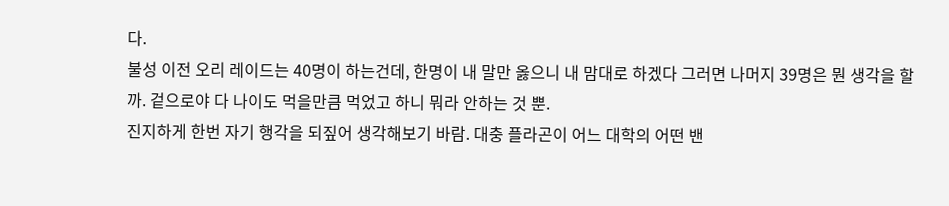다.
불성 이전 오리 레이드는 40명이 하는건데, 한명이 내 말만 옳으니 내 맘대로 하겠다 그러면 나머지 39명은 뭔 생각을 할까. 겉으로야 다 나이도 먹을만큼 먹었고 하니 뭐라 안하는 것 뿐.
진지하게 한번 자기 행각을 되짚어 생각해보기 바람. 대충 플라곤이 어느 대학의 어떤 밴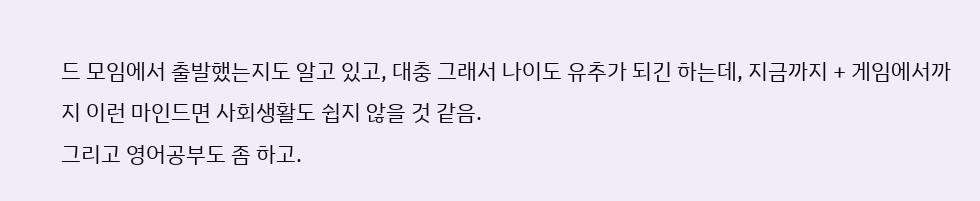드 모임에서 출발했는지도 알고 있고, 대충 그래서 나이도 유추가 되긴 하는데, 지금까지 + 게임에서까지 이런 마인드면 사회생활도 쉽지 않을 것 같음.
그리고 영어공부도 좀 하고.